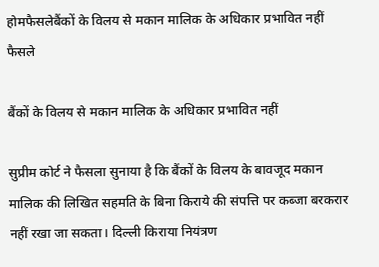होमफैसलेबैंकों के विलय से मकान मालिक के अधिकार प्रभावित नहीं
फैसले

बैंकों के विलय से मकान मालिक के अधिकार प्रभावित नहीं

सुप्रीम कोर्ट ने फैसला सुनाया है कि बैंकों के विलय के बावजूद मकान मालिक की लिखित सहमति के बिना किराये की संपत्ति पर कब्जा बरकरार नहीं रखा जा सकता। दिल्ली किराया नियंत्रण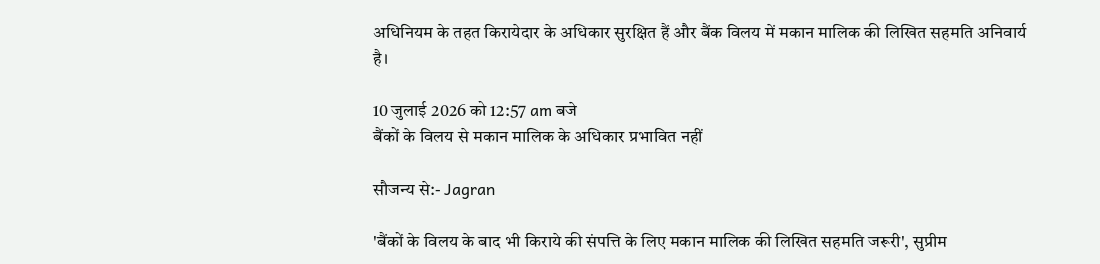अधिनियम के तहत किरायेदार के अधिकार सुरक्षित हैं और बैंक विलय में मकान मालिक की लिखित सहमति अनिवार्य है।

10 जुलाई 2026 को 12:57 am बजे
बैंकों के विलय से मकान मालिक के अधिकार प्रभावित नहीं

सौजन्य से:- Jagran

'बैंकों के विलय के बाद भी किराये की संपत्ति के लिए मकान मालिक की लिखित सहमति जरूरी', सुप्रीम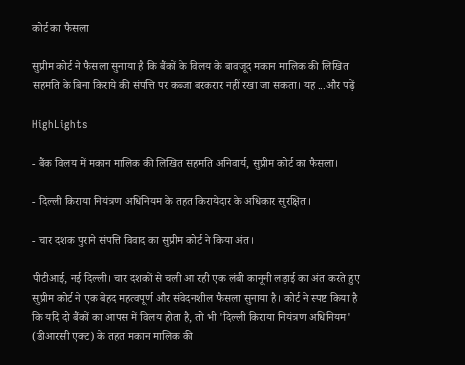कोर्ट का फैसला

सुप्रीम कोर्ट ने फैसला सुनाया है कि बैंकों के विलय के बावजूद मकान मालिक की लिखित सहमति के बिना किराये की संपत्ति पर कब्जा बरकरार नहीं रखा जा सकता। यह ...और पढ़ें

HighLights

- बैंक विलय में मकान मालिक की लिखित सहमति अनिवार्य, सुप्रीम कोर्ट का फैसला।

- दिल्ली किराया नियंत्रण अधिनियम के तहत किरायेदार के अधिकार सुरक्षित।

- चार दशक पुराने संपत्ति विवाद का सुप्रीम कोर्ट ने किया अंत।

पीटीआई, नई दिल्ली। चार दशकों से चली आ रही एक लंबी कानूनी लड़ाई का अंत करते हुए सुप्रीम कोर्ट ने एक बेहद महत्वपूर्ण और संवेदनशील फैसला सुनाया है। कोर्ट ने स्पष्ट किया है कि यदि दो बैंकों का आपस में विलय होता है, तो भी 'दिल्ली किराया नियंत्रण अधिनियम' (डीआरसी एक्ट) के तहत मकान मालिक की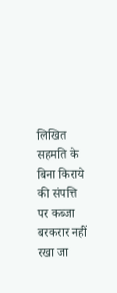लिखित सहमति के बिना किराये की संपत्ति पर कब्जा बरकरार नहीं रखा जा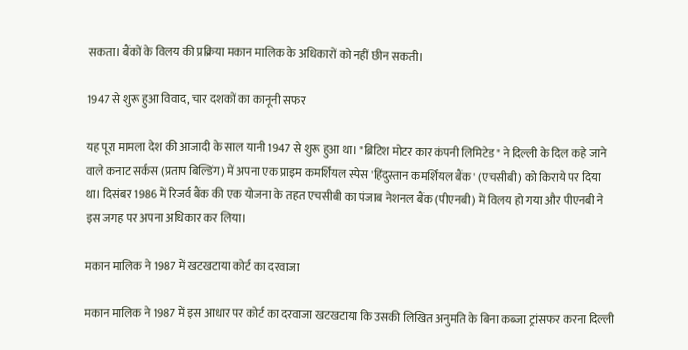सकता। बैंकों के विलय की प्रक्रिया मकान मालिक के अधिकारों को नहीं छीन सकती।

1947 से शुरू हुआ विवाद, चार दशकों का कानूनी सफर

यह पूरा मामला देश की आजादी के साल यानी 1947 से शुरू हुआ था। "ब्रिटिश मोटर कार कंपनी लिमिटेड" ने दिल्ली के दिल कहे जाने वाले कनाट सर्कस (प्रताप बिल्डिंग) में अपना एक प्राइम कमर्शियल स्पेस 'हिंदुस्तान कमर्शियल बैंक' (एचसीबी) को किराये पर दिया था। दिसंबर 1986 में रिजर्व बैंक की एक योजना के तहत एचसीबी का पंजाब नेशनल बैंक (पीएनबी) में विलय हो गया और पीएनबी ने इस जगह पर अपना अधिकार कर लिया।

मकान मालिक ने 1987 में खटखटाया कोर्ट का दरवाजा

मकान मालिक ने 1987 में इस आधार पर कोर्ट का दरवाजा खटखटाया कि उसकी लिखित अनुमति के बिना कब्जा ट्रांसफर करना दिल्ली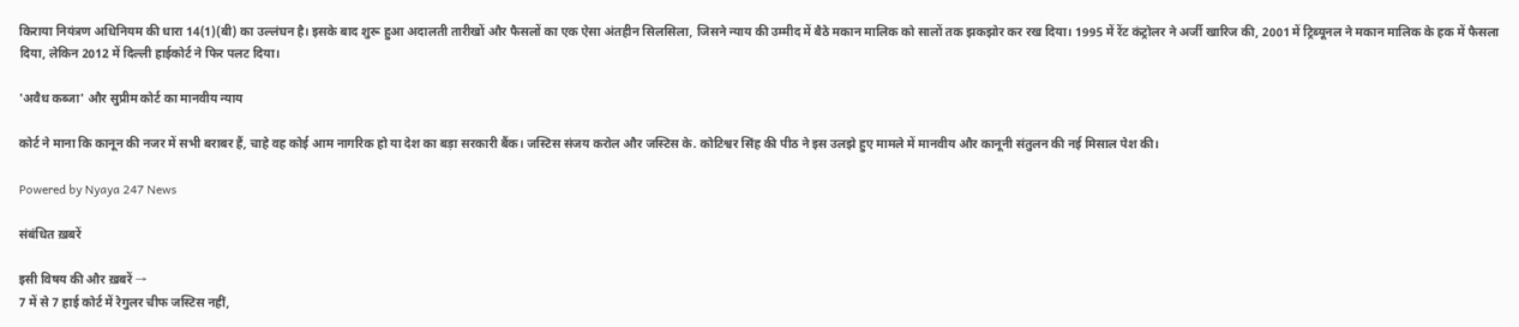किराया नियंत्रण अधिनियम की धारा 14(1)(बी) का उल्लंघन है। इसके बाद शुरू हुआ अदालती तारीखों और फैसलों का एक ऐसा अंतहीन सिलसिला, जिसने न्याय की उम्मीद में बैठे मकान मालिक को सालों तक झकझोर कर रख दिया। 1995 में रेंट कंट्रोलर ने अर्जी खारिज की, 2001 में ट्रिब्यूनल ने मकान मालिक के हक में फैसला दिया, लेकिन 2012 में दिल्ली हाईकोर्ट ने फिर पलट दिया।

'अवैध कब्जा' और सुप्रीम कोर्ट का मानवीय न्याय

कोर्ट ने माना कि कानून की नजर में सभी बराबर हैं, चाहे वह कोई आम नागरिक हो या देश का बड़ा सरकारी बैंक। जस्टिस संजय करोल और जस्टिस के. कोटिश्वर सिंह की पीठ ने इस उलझे हुए मामले में मानवीय और कानूनी संतुलन की नई मिसाल पेश की।

Powered by Nyaya 247 News

संबंधित ख़बरें

इसी विषय की और ख़बरें →
7 में से 7 हाई कोर्ट में रेगुलर चीफ जस्टिस नहीं,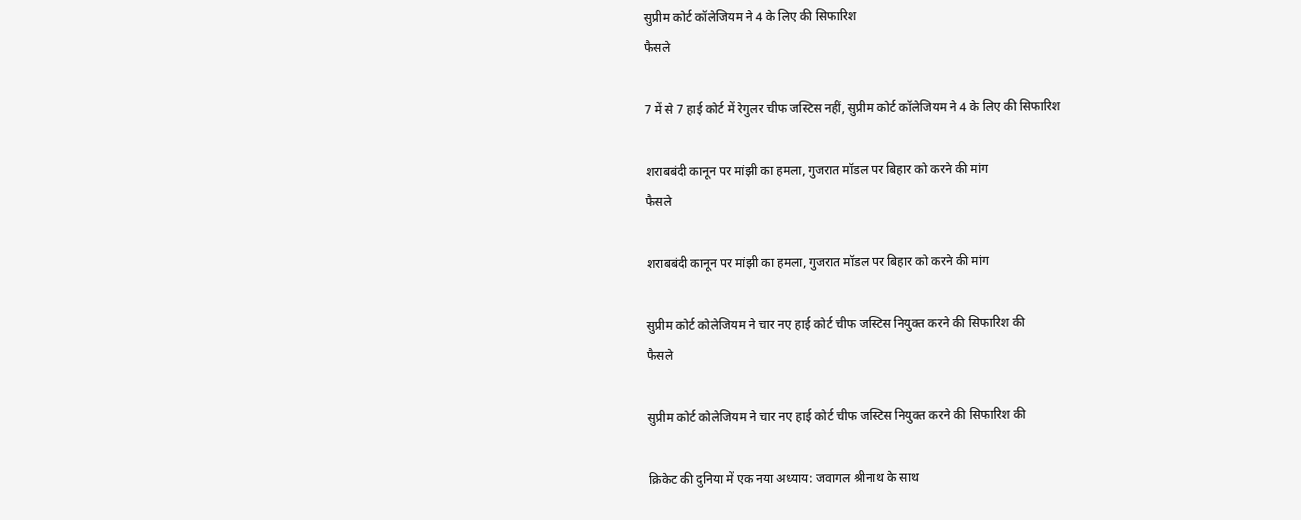सुप्रीम कोर्ट कॉलेजियम ने 4 के लिए की सिफारिश
फैसले

7 में से 7 हाई कोर्ट में रेगुलर चीफ जस्टिस नहीं, सुप्रीम कोर्ट कॉलेजियम ने 4 के लिए की सिफारिश

शराबबंदी कानून पर मांझी का हमला, गुजरात मॉडल पर बिहार को करने की मांग
फैसले

शराबबंदी कानून पर मांझी का हमला, गुजरात मॉडल पर बिहार को करने की मांग

सुप्रीम कोर्ट कोलेजियम ने चार नए हाई कोर्ट चीफ जस्टिस नियुक्त करने की सिफारिश की
फैसले

सुप्रीम कोर्ट कोलेजियम ने चार नए हाई कोर्ट चीफ जस्टिस नियुक्त करने की सिफारिश की

क्रिकेट की दुनिया में एक नया अध्याय: जवागल श्रीनाथ के साथ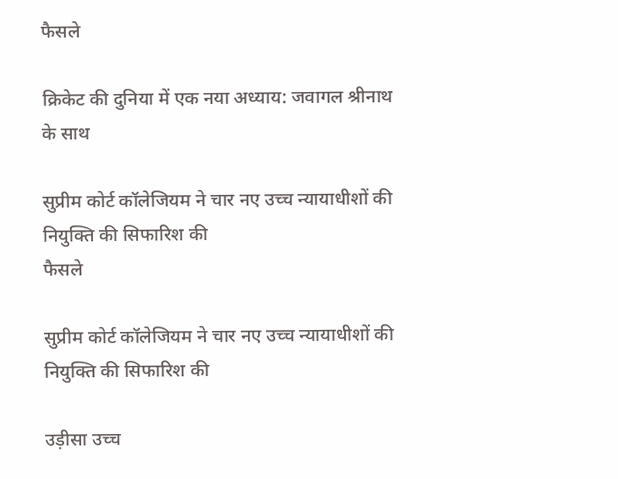फैसले

क्रिकेट की दुनिया में एक नया अध्याय: जवागल श्रीनाथ के साथ

सुप्रीम कोर्ट कॉलेजियम ने चार नए उच्च न्यायाधीशों की नियुक्ति की सिफारिश की
फैसले

सुप्रीम कोर्ट कॉलेजियम ने चार नए उच्च न्यायाधीशों की नियुक्ति की सिफारिश की

उड़ीसा उच्च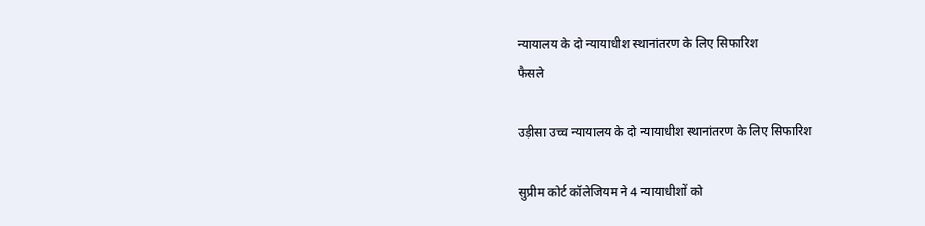न्यायालय के दो न्यायाधीश स्थानांतरण के लिए सिफारिश
फैसले

उड़ीसा उच्च न्यायालय के दो न्यायाधीश स्थानांतरण के लिए सिफारिश

सुप्रीम कोर्ट कॉलेजियम ने 4 न्यायाधीशों को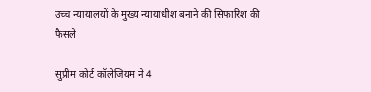उच्च न्यायालयों के मुख्य न्यायाधीश बनाने की सिफारिश की
फैसले

सुप्रीम कोर्ट कॉलेजियम ने 4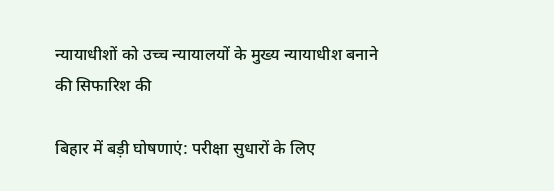न्यायाधीशों को उच्च न्यायालयों के मुख्य न्यायाधीश बनाने की सिफारिश की

बिहार में बड़ी घोषणाएं: परीक्षा सुधारों के लिए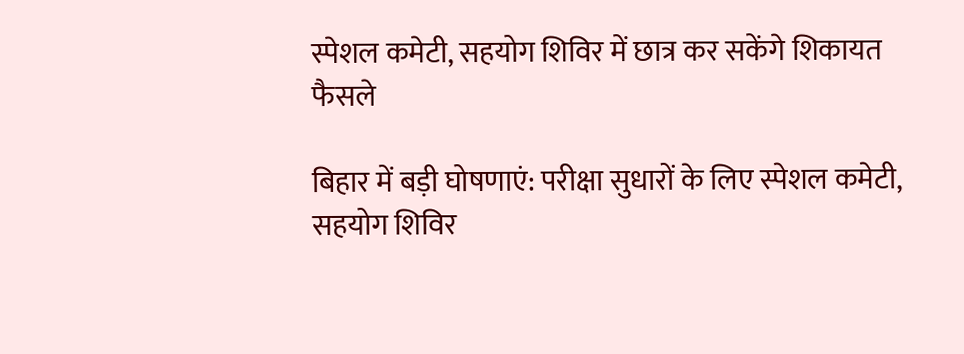स्पेशल कमेटी, सहयोग शिविर में छात्र कर सकेंगे शिकायत
फैसले

बिहार में बड़ी घोषणाएं: परीक्षा सुधारों के लिए स्पेशल कमेटी, सहयोग शिविर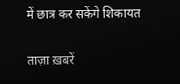में छात्र कर सकेंगे शिकायत

ताज़ा ख़बरें